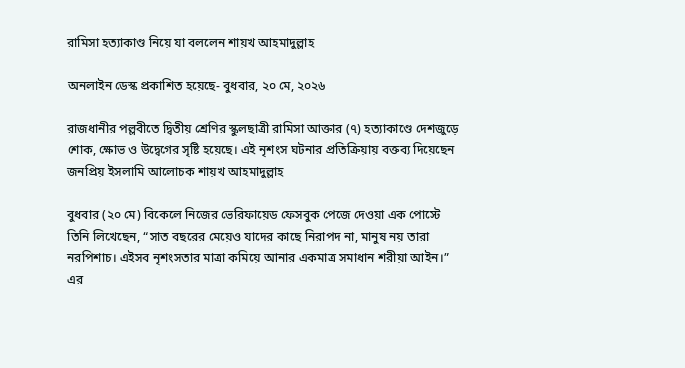রামিসা হত্যাকাণ্ড নিয়ে যা বললেন শায়খ আহমাদুল্লাহ

অনলাইন ডেস্ক প্রকাশিত হয়েছে- বুধবার, ২০ মে, ২০২৬

রাজধানীর পল্লবীতে দ্বিতীয় শ্রেণির স্কুলছাত্রী রামিসা আক্তার (৭) হত্যাকাণ্ডে দেশজুড়ে শোক, ক্ষোভ ও উদ্বেগের সৃষ্টি হয়েছে। এই নৃশংস ঘটনার প্রতিক্রিয়ায় বক্তব্য দিয়েছেন জনপ্রিয় ইসলামি আলোচক শায়খ আহমাদুল্লাহ

বুধবার (২০ মে) বিকেলে নিজের ভেরিফায়েড ফেসবুক পেজে দেওয়া এক পোস্টে তিনি লিখেছেন, “সাত বছরের মেয়েও যাদের কাছে নিরাপদ না, মানুষ নয় তারা নরপিশাচ। এইসব নৃশংসতার মাত্রা কমিয়ে আনার একমাত্র সমাধান শরীয়া আইন।” এর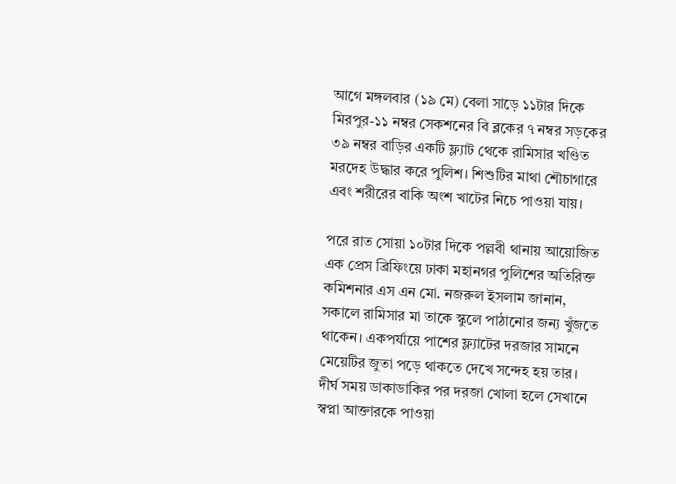আগে মঙ্গলবার (১৯ মে) বেলা সাড়ে ১১টার দিকে মিরপুর-১১ নম্বর সেকশনের বি ব্লকের ৭ নম্বর সড়কের ৩৯ নম্বর বাড়ির একটি ফ্ল্যাট থেকে রামিসার খণ্ডিত মরদেহ উদ্ধার করে পুলিশ। শিশুটির মাথা শৌচাগারে এবং শরীরের বাকি অংশ খাটের নিচে পাওয়া যায়।

পরে রাত সোয়া ১০টার দিকে পল্লবী থানায় আয়োজিত এক প্রেস ব্রিফিংয়ে ঢাকা মহানগর পুলিশের অতিরিক্ত কমিশনার এস এন মো. নজরুল ইসলাম জানান, সকালে রামিসার মা তাকে স্কুলে পাঠানোর জন্য খুঁজতে থাকেন। একপর্যায়ে পাশের ফ্ল্যাটের দরজার সামনে মেয়েটির জুতা পড়ে থাকতে দেখে সন্দেহ হয় তার। দীর্ঘ সময় ডাকাডাকির পর দরজা খোলা হলে সেখানে স্বপ্না আক্তারকে পাওয়া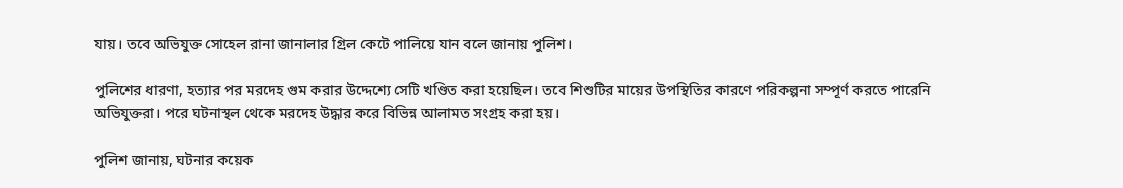যায়। তবে অভিযুক্ত সোহেল রানা জানালার গ্রিল কেটে পালিয়ে যান বলে জানায় পুলিশ।

পুলিশের ধারণা, হত্যার পর মরদেহ গুম করার উদ্দেশ্যে সেটি খণ্ডিত করা হয়েছিল। তবে শিশুটির মায়ের উপস্থিতির কারণে পরিকল্পনা সম্পূর্ণ করতে পারেনি অভিযুক্তরা। পরে ঘটনাস্থল থেকে মরদেহ উদ্ধার করে বিভিন্ন আলামত সংগ্রহ করা হয়।

পুলিশ জানায়, ঘটনার কয়েক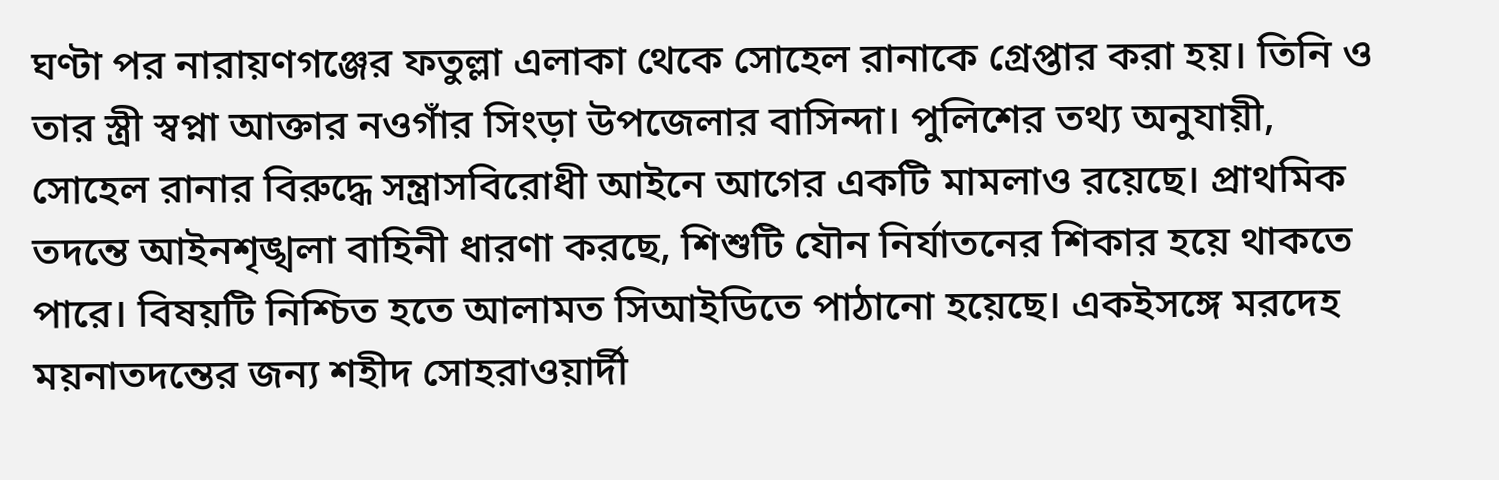ঘণ্টা পর নারায়ণগঞ্জের ফতুল্লা এলাকা থেকে সোহেল রানাকে গ্রেপ্তার করা হয়। তিনি ও তার স্ত্রী স্বপ্না আক্তার নওগাঁর সিংড়া উপজেলার বাসিন্দা। পুলিশের তথ্য অনুযায়ী, সোহেল রানার বিরুদ্ধে সন্ত্রাসবিরোধী আইনে আগের একটি মামলাও রয়েছে। প্রাথমিক তদন্তে আইনশৃঙ্খলা বাহিনী ধারণা করছে, শিশুটি যৌন নির্যাতনের শিকার হয়ে থাকতে পারে। বিষয়টি নিশ্চিত হতে আলামত সিআইডিতে পাঠানো হয়েছে। একইসঙ্গে মরদেহ ময়নাতদন্তের জন্য শহীদ সোহরাওয়ার্দী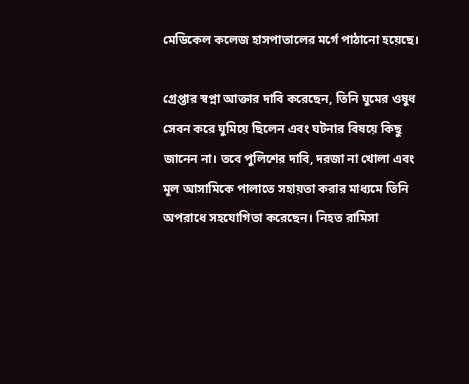মেডিকেল কলেজ হাসপাতালের মর্গে পাঠানো হয়েছে।

গ্রেপ্তার স্বপ্না আক্তার দাবি করেছেন, তিনি ঘুমের ওষুধ সেবন করে ঘুমিয়ে ছিলেন এবং ঘটনার বিষয়ে কিছু জানেন না। তবে পুলিশের দাবি, দরজা না খোলা এবং মূল আসামিকে পালাতে সহায়তা করার মাধ্যমে তিনি অপরাধে সহযোগিতা করেছেন। নিহত রামিসা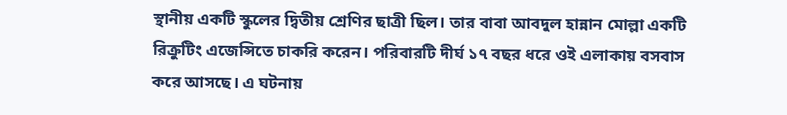স্থানীয় একটি স্কুলের দ্বিতীয় শ্রেণির ছাত্রী ছিল। তার বাবা আবদুল হান্নান মোল্লা একটি রিক্রুটিং এজেন্সিতে চাকরি করেন। পরিবারটি দীর্ঘ ১৭ বছর ধরে ওই এলাকায় বসবাস করে আসছে। এ ঘটনায়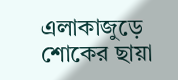এলাকাজুড়ে শোকের ছায়া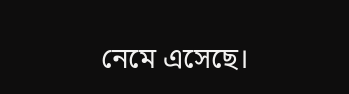নেমে এসেছে।